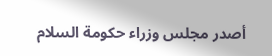أصدر مجلس وزراء حكومة السلام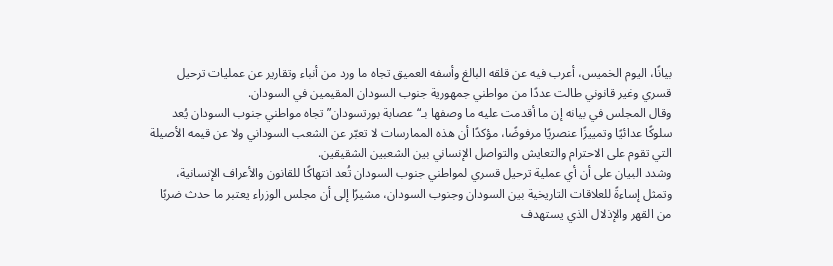بيانًا، اليوم الخميس، أعرب فيه عن قلقه البالغ وأسفه العميق تجاه ما ورد من أنباء وتقارير عن عمليات ترحيل قسري وغير قانوني طالت عددًا من مواطني جمهورية جنوب السودان المقيمين في السودان.
وقال المجلس في بيانه إن ما أقدمت عليه ما وصفها بـ“عصابة بورتسودان” تجاه مواطني جنوب السودان يُعد سلوكًا عدائيًا وتمييزًا عنصريًا مرفوضًا، مؤكدًا أن هذه الممارسات لا تعبّر عن الشعب السوداني ولا عن قيمه الأصيلة التي تقوم على الاحترام والتعايش والتواصل الإنساني بين الشعبين الشقيقين.
وشدد البيان على أن أي عملية ترحيل قسري لمواطني جنوب السودان تُعد انتهاكًا للقانون والأعراف الإنسانية، وتمثل إساءةً للعلاقات التاريخية بين السودان وجنوب السودان، مشيرًا إلى أن مجلس الوزراء يعتبر ما حدث ضربًا من القهر والإذلال الذي يستهدف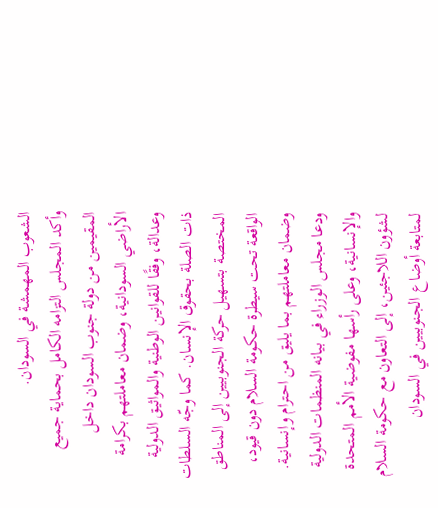الشعوب المهمشة في السودان.
وأكد المجلس التزامه الكامل بحماية جميع المقيمين من دولة جنوب السودان داخل الأراضي السودانية، وضمان معاملتهم بكرامة وعدالة، وفقًا للقوانين الوطنية والمواثيق الدولية ذات الصلة بحقوق الإنسان. كما وجّه السلطات المختصة بتسهيل حركة الجنوبيين إلى المناطق الواقعة تحت سيطرة حكومة السلام دون قيود، وضمان معاملتهم بما يليق من احترام وإنسانية.
ودعا مجلس الوزراء في بيانه المنظمات الدولية والإنسانية، وعلى رأسها مفوضية الأمم المتحدة لشؤون اللاجئين، إلى التعاون مع حكومة السلام لمتابعة أوضاع الجنوبيين في السودان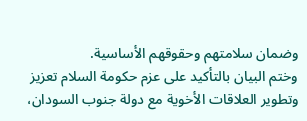وضمان سلامتهم وحقوقهم الأساسية.
وختم البيان بالتأكيد على عزم حكومة السلام تعزيز وتطوير العلاقات الأخوية مع دولة جنوب السودان،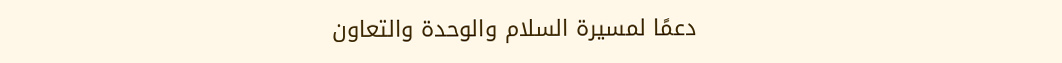دعمًا لمسيرة السلام والوحدة والتعاون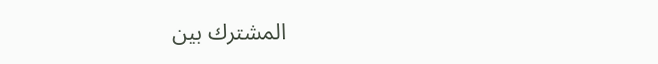المشترك بين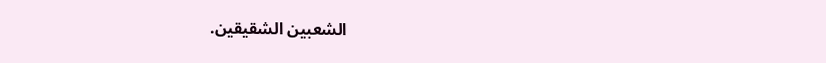الشعبين الشقيقين.